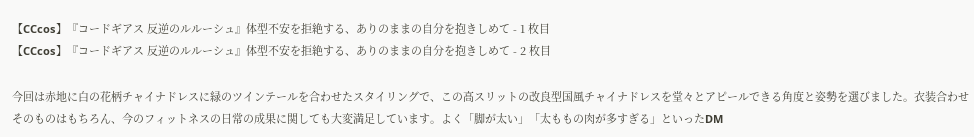【CCcos】『コードギアス 反逆のルルーシュ』体型不安を拒絶する、ありのままの自分を抱きしめて - 1 枚目
【CCcos】『コードギアス 反逆のルルーシュ』体型不安を拒絶する、ありのままの自分を抱きしめて - 2 枚目

今回は赤地に白の花柄チャイナドレスに緑のツインテールを合わせたスタイリングで、この高スリットの改良型国風チャイナドレスを堂々とアピールできる角度と姿勢を選びました。衣装合わせそのものはもちろん、今のフィットネスの日常の成果に関しても大変満足しています。よく「脚が太い」「太ももの肉が多すぎる」といったDM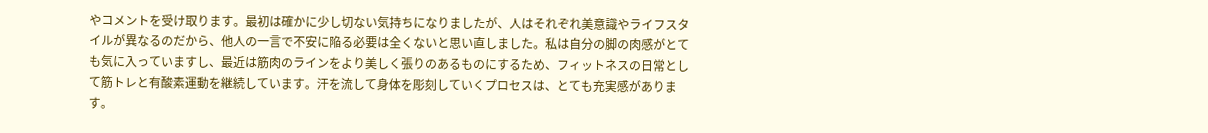やコメントを受け取ります。最初は確かに少し切ない気持ちになりましたが、人はそれぞれ美意識やライフスタイルが異なるのだから、他人の一言で不安に陥る必要は全くないと思い直しました。私は自分の脚の肉感がとても気に入っていますし、最近は筋肉のラインをより美しく張りのあるものにするため、フィットネスの日常として筋トレと有酸素運動を継続しています。汗を流して身体を彫刻していくプロセスは、とても充実感があります。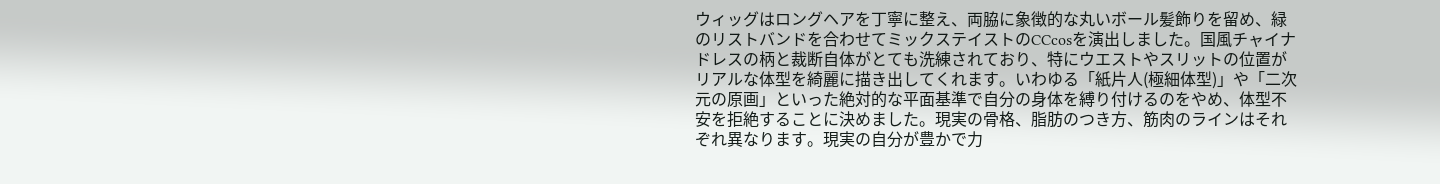ウィッグはロングヘアを丁寧に整え、両脇に象徴的な丸いボール髪飾りを留め、緑のリストバンドを合わせてミックステイストのCCcosを演出しました。国風チャイナドレスの柄と裁断自体がとても洗練されており、特にウエストやスリットの位置がリアルな体型を綺麗に描き出してくれます。いわゆる「紙片人(極細体型)」や「二次元の原画」といった絶対的な平面基準で自分の身体を縛り付けるのをやめ、体型不安を拒絶することに決めました。現実の骨格、脂肪のつき方、筋肉のラインはそれぞれ異なります。現実の自分が豊かで力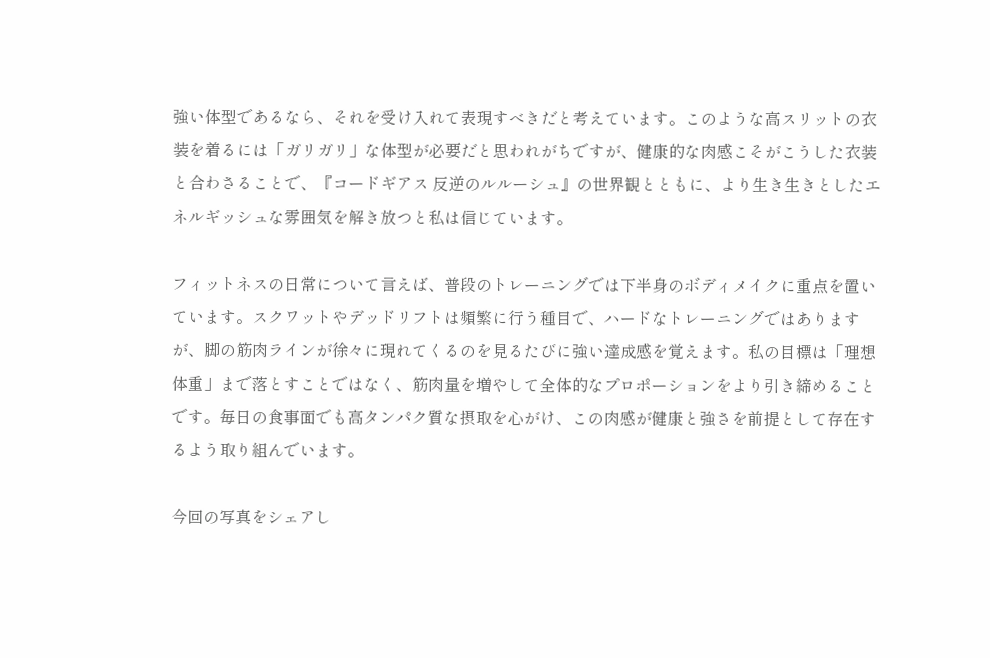強い体型であるなら、それを受け入れて表現すべきだと考えています。このような高スリットの衣装を着るには「ガリガリ」な体型が必要だと思われがちですが、健康的な肉感こそがこうした衣装と合わさることで、『コードギアス 反逆のルルーシュ』の世界観とともに、より生き生きとしたエネルギッシュな雰囲気を解き放つと私は信じています。

フィットネスの日常について言えば、普段のトレーニングでは下半身のボディメイクに重点を置いています。スクワットやデッドリフトは頻繁に行う種目で、ハードなトレーニングではありますが、脚の筋肉ラインが徐々に現れてくるのを見るたびに強い達成感を覚えます。私の目標は「理想体重」まで落とすことではなく、筋肉量を増やして全体的なプロポーションをより引き締めることです。毎日の食事面でも高タンパク質な摂取を心がけ、この肉感が健康と強さを前提として存在するよう取り組んでいます。

今回の写真をシェアし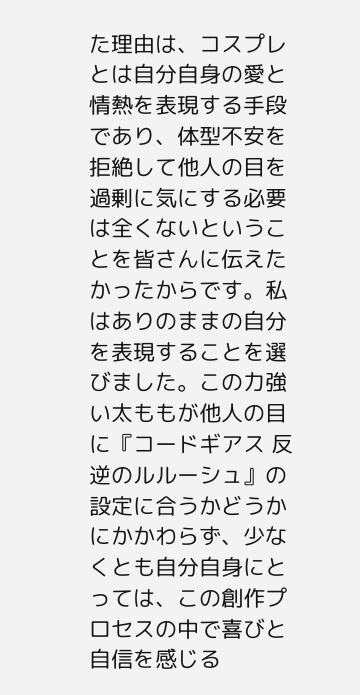た理由は、コスプレとは自分自身の愛と情熱を表現する手段であり、体型不安を拒絶して他人の目を過剰に気にする必要は全くないということを皆さんに伝えたかったからです。私はありのままの自分を表現することを選びました。この力強い太ももが他人の目に『コードギアス 反逆のルルーシュ』の設定に合うかどうかにかかわらず、少なくとも自分自身にとっては、この創作プロセスの中で喜びと自信を感じる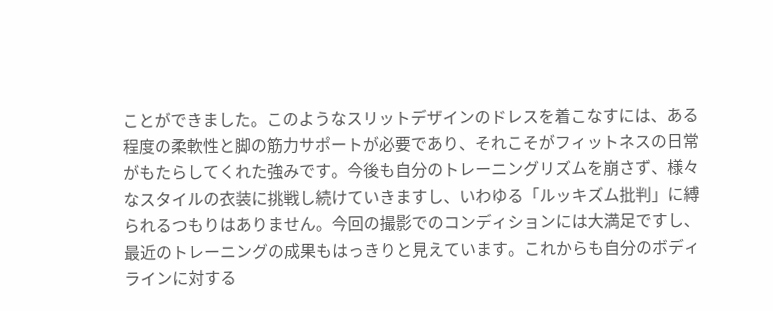ことができました。このようなスリットデザインのドレスを着こなすには、ある程度の柔軟性と脚の筋力サポートが必要であり、それこそがフィットネスの日常がもたらしてくれた強みです。今後も自分のトレーニングリズムを崩さず、様々なスタイルの衣装に挑戦し続けていきますし、いわゆる「ルッキズム批判」に縛られるつもりはありません。今回の撮影でのコンディションには大満足ですし、最近のトレーニングの成果もはっきりと見えています。これからも自分のボディラインに対する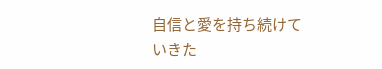自信と愛を持ち続けていきた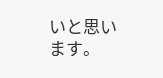いと思います。